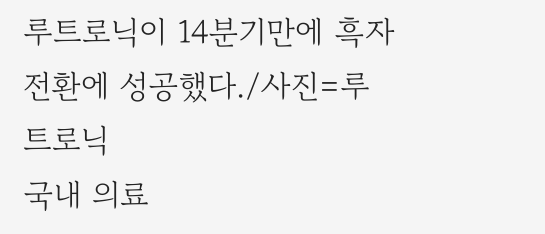루트로닉이 14분기만에 흑자전환에 성공했다./사진=루트로닉
국내 의료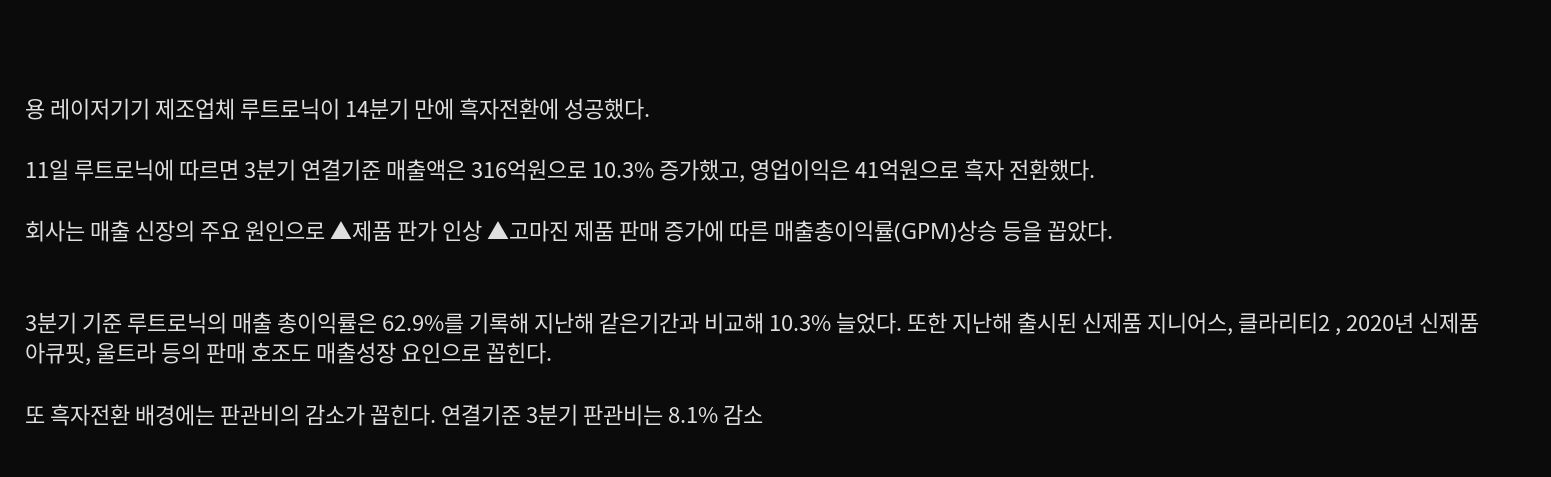용 레이저기기 제조업체 루트로닉이 14분기 만에 흑자전환에 성공했다.

11일 루트로닉에 따르면 3분기 연결기준 매출액은 316억원으로 10.3% 증가했고, 영업이익은 41억원으로 흑자 전환했다.

회사는 매출 신장의 주요 원인으로 ▲제품 판가 인상 ▲고마진 제품 판매 증가에 따른 매출총이익률(GPM)상승 등을 꼽았다.


3분기 기준 루트로닉의 매출 총이익률은 62.9%를 기록해 지난해 같은기간과 비교해 10.3% 늘었다. 또한 지난해 출시된 신제품 지니어스, 클라리티2 , 2020년 신제품 아큐핏, 울트라 등의 판매 호조도 매출성장 요인으로 꼽힌다.

또 흑자전환 배경에는 판관비의 감소가 꼽힌다. 연결기준 3분기 판관비는 8.1% 감소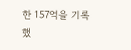한 157억을 기록했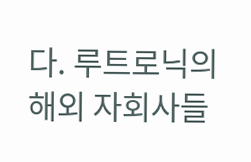다. 루트로닉의 해외 자회사들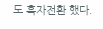도 흑자전환 했다.